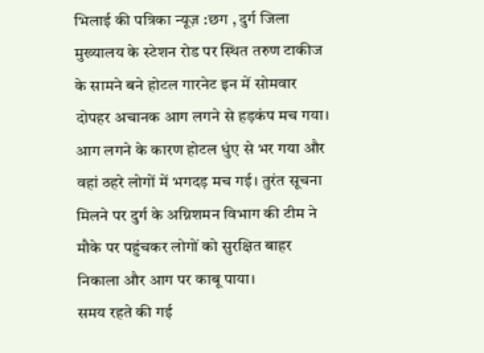भिलाई की पत्रिका न्यूज़ :छग , दुर्ग जिला मुख्यालय के स्टेशन रोड पर स्थित तरुण टाकीज के सामने बने होटल गारनेट इन में सोमवार दोपहर अचानक आग लगने से हड़कंप मच गया। आग लगने के कारण होटल धुंए से भर गया और वहां ठहरे लोगों में भगदड़ मच गई। तुरंत सूचना मिलने पर दुर्ग के अग्निशमन विभाग की टीम ने मौके पर पहुंचकर लोगों को सुरक्षित बाहर निकाला और आग पर काबू पाया।
समय रहते की गई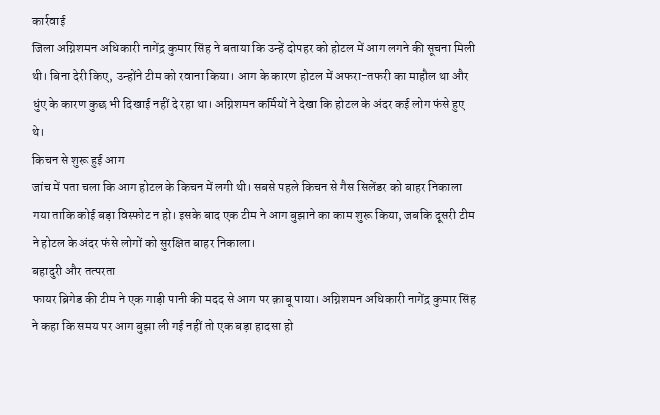कार्रवाई
जिला अग्निशमन अधिकारी नागेंद्र कुमार सिंह ने बताया कि उन्हें दोपहर को होटल में आग लगने की सूचना मिली थी। बिना देरी किए, उन्होंने टीम को रवाना किया। आग के कारण होटल में अफरा-तफरी का माहौल था और धुंए के कारण कुछ भी दिखाई नहीं दे रहा था। अग्निशमन कर्मियों ने देखा कि होटल के अंदर कई लोग फंसे हुए थे।
किचन से शुरू हुई आग
जांच में पता चला कि आग होटल के किचन में लगी थी। सबसे पहले किचन से गैस सिलेंडर को बाहर निकाला गया ताकि कोई बड़ा विस्फोट न हो। इसके बाद एक टीम ने आग बुझाने का काम शुरू किया, जबकि दूसरी टीम ने होटल के अंदर फंसे लोगों को सुरक्षित बाहर निकाला।
बहादुरी और तत्परता
फायर ब्रिगेड की टीम ने एक गाड़ी पानी की मदद से आग पर क़ाबू पाया। अग्निशमन अधिकारी नागेंद्र कुमार सिंह ने कहा कि समय पर आग बुझा ली गई नहीं तो एक बड़ा हादसा हो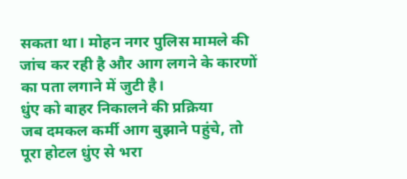सकता था। मोहन नगर पुलिस मामले की जांच कर रही है और आग लगने के कारणों का पता लगाने में जुटी है।
धुंए को बाहर निकालने की प्रक्रिया
जब दमकल कर्मी आग बुझाने पहुंचे, तो पूरा होटल धुंए से भरा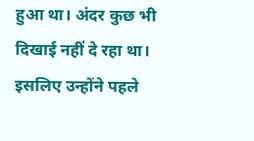हुआ था। अंदर कुछ भी दिखाई नहीं दे रहा था। इसलिए उन्होंने पहले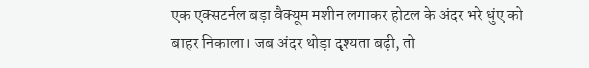एक एक्सटर्नल बड़ा वैक्यूम मशीन लगाकर होटल के अंदर भरे धुंए को बाहर निकाला। जब अंदर थोड़ा दृश्यता बढ़ी, तो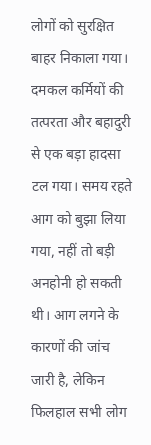लोगों को सुरक्षित बाहर निकाला गया।
दमकल कर्मियों की तत्परता और बहादुरी से एक बड़ा हादसा टल गया। समय रहते आग को बुझा लिया गया, नहीं तो बड़ी अनहोनी हो सकती थी। आग लगने के कारणों की जांच जारी है, लेकिन फिलहाल सभी लोग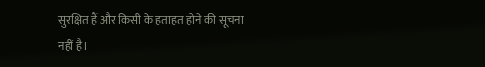सुरक्षित हैं और किसी के हताहत होने की सूचना नहीं है।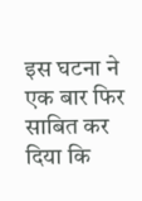इस घटना ने एक बार फिर साबित कर दिया कि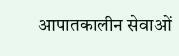आपातकालीन सेवाओं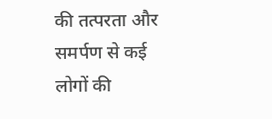की तत्परता और समर्पण से कई लोगों की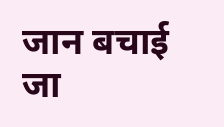जान बचाई जा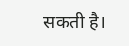सकती है।